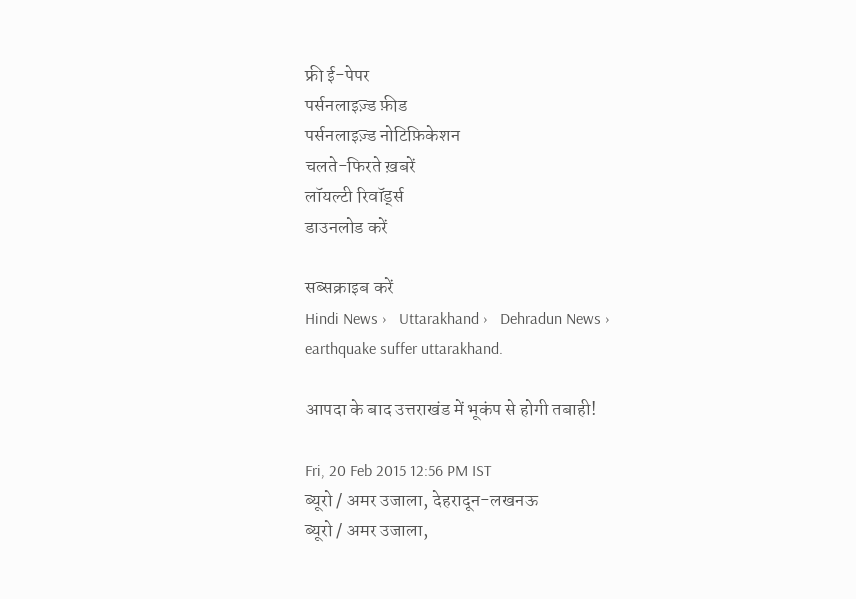फ्री ई-पेपर
पर्सनलाइज़्ड फ़ीड
पर्सनलाइज़्ड नोटिफ़िकेशन
चलते-फिरते ख़बरें
लॉयल्टी रिवॉर्ड्स
डाउनलोड करें

सब्सक्राइब करें
Hindi News ›   Uttarakhand ›   Dehradun News ›   earthquake suffer uttarakhand.

आपदा के बाद उत्तराखंड में भूकंप से होगी तबाही!

Fri, 20 Feb 2015 12:56 PM IST
ब्यूरो / अमर उजाला, देहरादून-लखनऊ
ब्यूरो / अमर उजाला,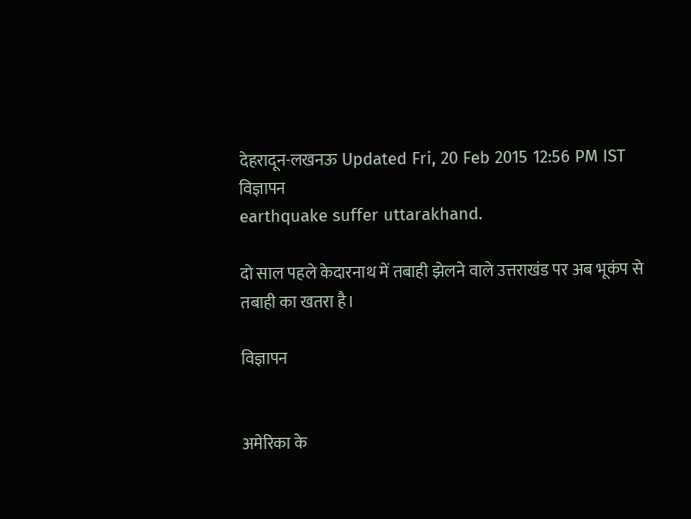देहरादून-लखनऊ Updated Fri, 20 Feb 2015 12:56 PM IST
विज्ञापन
earthquake suffer uttarakhand.

दो साल पहले केदारनाथ में तबाही झेलने वाले उत्तराखंड पर अब भूकंप से तबाही का खतरा है।

विज्ञापन


अमेरिका के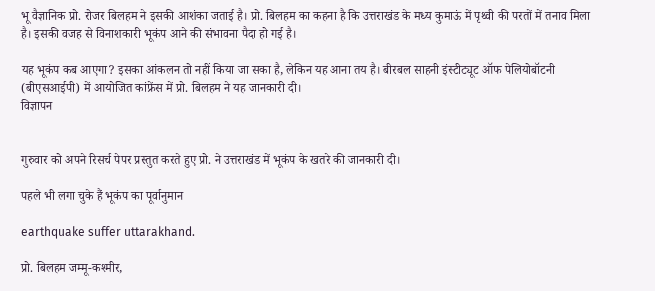भू वैज्ञानिक प्रो. रोजर बिलहम ने इसकी आशंका जताई है। प्रो. बिलहम का कहना है कि उत्तराखंड के मध्य कुमाऊं में पृथ्वी की परतों में तनाव मिला है। इसकी वजह से विनाशकारी भूकंप आने की संभावना पैदा हो गई है।

यह भूकंप कब आएगा? इसका आंकलन तो नहीं किया जा सका है, लेकिन यह आना तय है। बीरबल साहनी इंस्टीट्यूट ऑफ पेलियोबॉटनी (बीएसआईपी) में आयोजित कांफ्रेंस में प्रो. बिलहम ने यह जानकारी दी।
विज्ञापन


गुरुवार को अपने रिसर्च पेपर प्रस्तुत करते हुए प्रो. ने उत्तराखंड में भूकंप के खतरे की जानकारी दी।

पहले भी लगा चुके हैं भूकंप का पूर्वानुमान

earthquake suffer uttarakhand.

प्रो. बिलहम जम्मू-कश्मीर,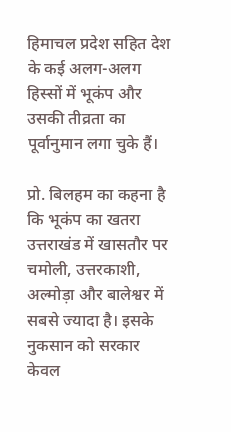हिमाचल प्रदेश सहित देश के कई अलग-अलग हिस्सों में भूकंप और उसकी तीव्रता का पूर्वानुमान लगा चुके हैं।

प्रो. बिलहम का कहना है कि भूकंप का खतरा उत्तराखंड में खासतौर पर चमोली, उत्तरकाशी, अल्मोड़ा और बालेश्वर में सबसे ज्यादा है। इसके नुकसान को सरकार केवल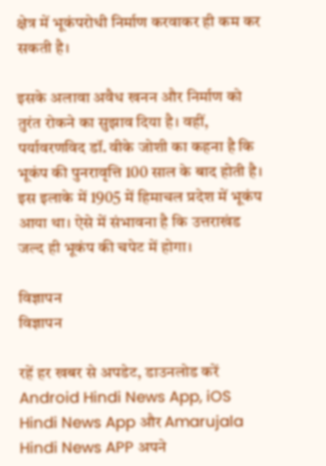क्षेत्र में भूकंपरोधी निर्माण करवाकर ही कम कर सकती है।

इसके अलावा अवैध खनन और निर्माण को तुरंत रोकने का सुझाव दिया है। वहीं, पर्यावरणविद डॉ. वीके जोशी का कहना है कि भूकंप की पुनरावृत्ति 100 साल के बाद होती है। इस इलाके में 1905 में हिमाचल प्रदेश में भूकंप आया था। ऐसे में संभावना है कि उत्तराखंड जल्द ही भूकंप की चपेट में होगा।

विज्ञापन
विज्ञापन

रहें हर खबर से अपडेट, डाउनलोड करें Android Hindi News App, iOS Hindi News App और Amarujala Hindi News APP अपने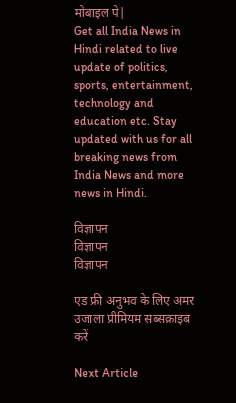मोबाइल पे|
Get all India News in Hindi related to live update of politics, sports, entertainment, technology and education etc. Stay updated with us for all breaking news from India News and more news in Hindi.

विज्ञापन
विज्ञापन
विज्ञापन

एड फ्री अनुभव के लिए अमर उजाला प्रीमियम सब्सक्राइब करें

Next Article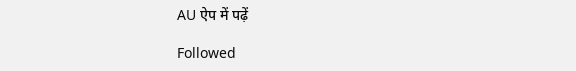AU ऐप में पढ़ें

Followed